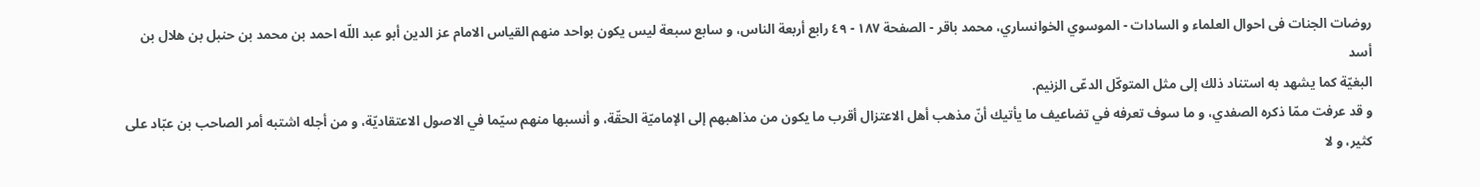روضات الجنات فی احوال العلماء و السادات - الموسوي الخوانساري، محمد باقر - الصفحة ١٨٧ - ٤٩ رابع أربعة الناس، و سابع سبعة ليس يكون بواحد منهم القياس الامام عز الدين أبو عبد اللّه احمد بن محمد بن حنبل بن هلال بن أسد
البغيّة كما يشهد به استناد ذلك إلى مثل المتوكّل الدعّى الزنيم.
و قد عرفت ممّا ذكره الصفدي، و ما سوف تعرفه في تضاعيف ما يأتيك أنّ مذهب أهل الاعتزال أقرب ما يكون من مذاهبهم إلى الإماميّة الحقّة، و أنسبها منهم سيّما في الاصول الاعتقاديّة، و من أجله اشتبه أمر الصاحب بن عبّاد على كثير، و لا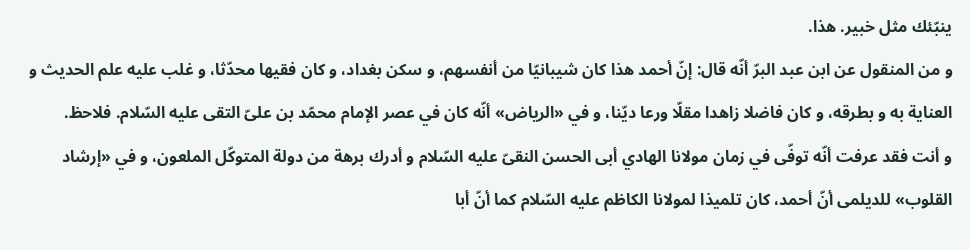ينبّئك مثل خبير. هذا.
و من المنقول عن ابن عبد البرّ أنّه قال: إنّ أحمد هذا كان شيبانيّا من أنفسهم، و سكن بغداد، و كان فقيها محدّثا، و غلب عليه علم الحديث و العناية به و بطرقه، و كان فاضلا زاهدا مقلّا ورعا ديّنا، و في «الرياض» أنّه كان في عصر الإمام محمّد بن علىّ التقى عليه السّلام. فلاحظ.
و أنت فقد عرفت أنّه توفّى في زمان مولانا الهادي أبى الحسن النقىّ عليه السّلام و أدرك برهة من دولة المتوكّل الملعون، و في «إرشاد القلوب» للديلمى أنّ أحمد، كان تلميذا لمولانا الكاظم عليه السّلام كما أنّ أبا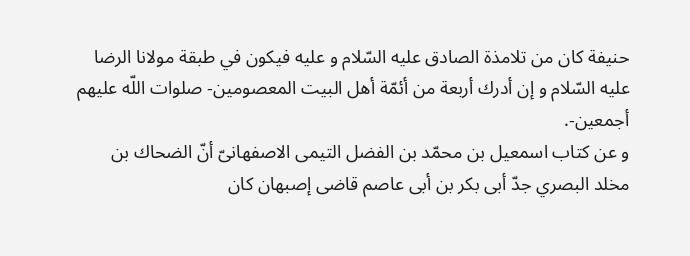حنيفة كان من تلامذة الصادق عليه السّلام و عليه فيكون في طبقة مولانا الرضا عليه السّلام و إن أدرك أربعة من أئمّة أهل البيت المعصومين- صلوات اللّه عليهم أجمعين-.
و عن كتاب اسمعيل بن محمّد بن الفضل التيمى الاصفهانىّ أنّ الضحاك بن مخلد البصري جدّ أبى بكر بن أبى عاصم قاضى إصبهان كان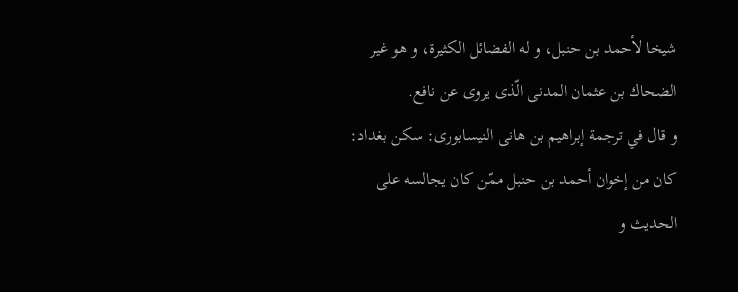شيخا لأحمد بن حنبل، و له الفضائل الكثيرة، و هو غير الضحاك بن عثمان المدنى الّذى يروى عن نافع.
و قال في ترجمة إبراهيم بن هانى النيسابورى: سكن بغداد: كان من إخوان أحمد بن حنبل ممّن كان يجالسه على الحديث و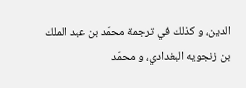الدين، و كذلك في ترجمة محمّد بن عبد الملك بن زنجويه البغدادي، و محمّد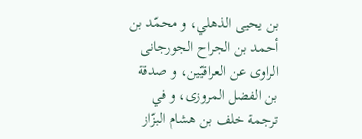بن يحيى الذهلي، و محمّد بن أحمد بن الجراح الجورجانى الراوى عن العراقيّين، و صدقة بن الفضل المروزى، و في ترجمة خلف بن هشام البزّاز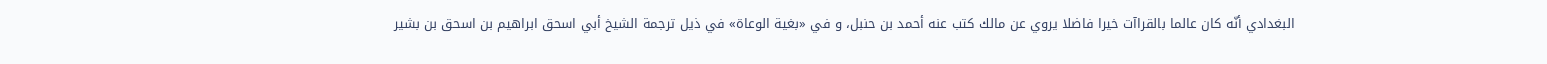البغدادي أنّه كان عالما بالقراآت خيرا فاضلا يروي عن مالك كتب عنه أحمد بن حنبل، و في «بغية الوعاة» في ذيل ترجمة الشيخ أبي اسحق ابراهيم بن اسحق بن بشير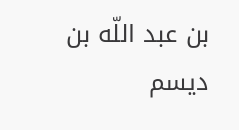بن عبد اللّه بن ديسم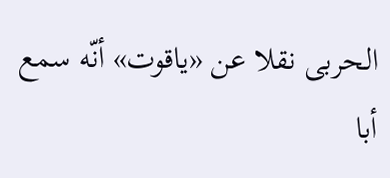الحربى نقلا عن «ياقوت» أنّه سمع أبا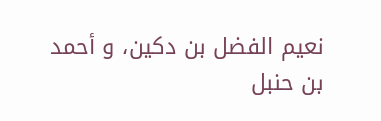نعيم الفضل بن دكين، و أحمد بن حنبل